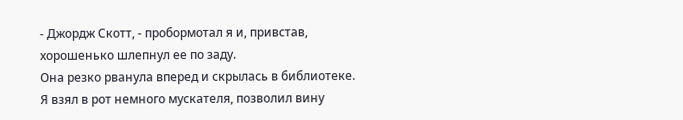- Джордж Скотт, - пробормотал я и, привстав, хорошенько шлепнул ее по заду.
Она резко рванула вперед и скрылась в библиотеке. Я взял в рот немного мускателя, позволил вину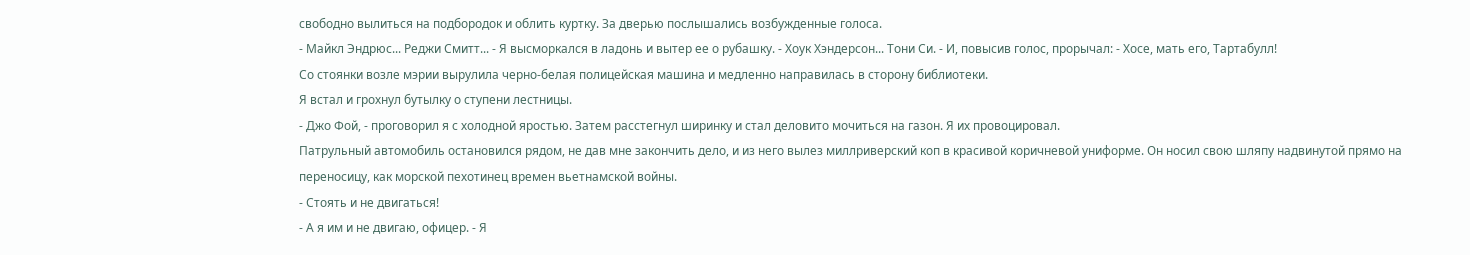свободно вылиться на подбородок и облить куртку. За дверью послышались возбужденные голоса.
- Майкл Эндрюс... Реджи Смитт... - Я высморкался в ладонь и вытер ее о рубашку. - Хоук Хэндерсон... Тони Си. - И, повысив голос, прорычал: - Хосе, мать его, Тартабулл!
Со стоянки возле мэрии вырулила черно-белая полицейская машина и медленно направилась в сторону библиотеки.
Я встал и грохнул бутылку о ступени лестницы.
- Джо Фой, - проговорил я с холодной яростью. Затем расстегнул ширинку и стал деловито мочиться на газон. Я их провоцировал.
Патрульный автомобиль остановился рядом, не дав мне закончить дело, и из него вылез миллриверский коп в красивой коричневой униформе. Он носил свою шляпу надвинутой прямо на переносицу, как морской пехотинец времен вьетнамской войны.
- Стоять и не двигаться!
- А я им и не двигаю, офицер. - Я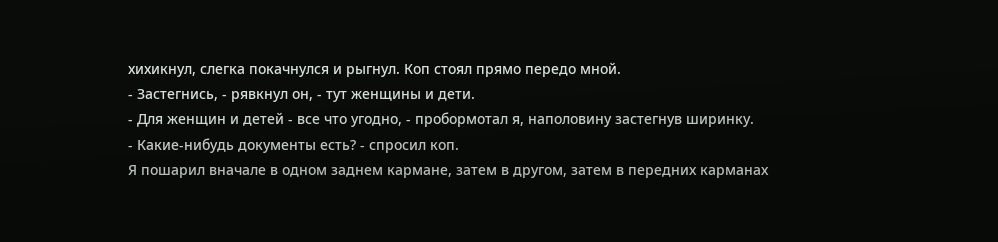хихикнул, слегка покачнулся и рыгнул. Коп стоял прямо передо мной.
- Застегнись, - рявкнул он, - тут женщины и дети.
- Для женщин и детей - все что угодно, - пробормотал я, наполовину застегнув ширинку.
- Какие-нибудь документы есть? - спросил коп.
Я пошарил вначале в одном заднем кармане, затем в другом, затем в передних карманах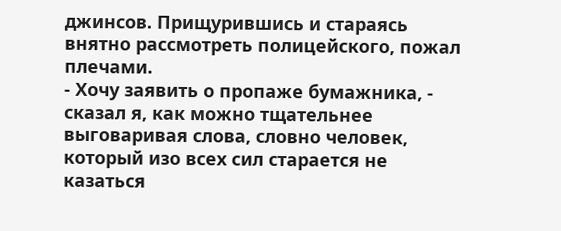джинсов. Прищурившись и стараясь внятно рассмотреть полицейского, пожал плечами.
- Хочу заявить о пропаже бумажника, - сказал я, как можно тщательнее выговаривая слова, словно человек, который изо всех сил старается не казаться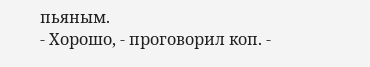пьяным.
- Хорошо, - проговорил коп. -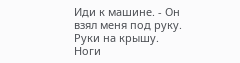Иди к машине. - Он взял меня под руку. Руки на крышу. Ноги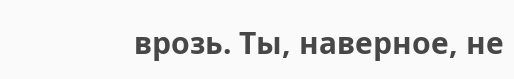врозь. Ты, наверное, не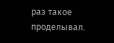раз такое проделывал.